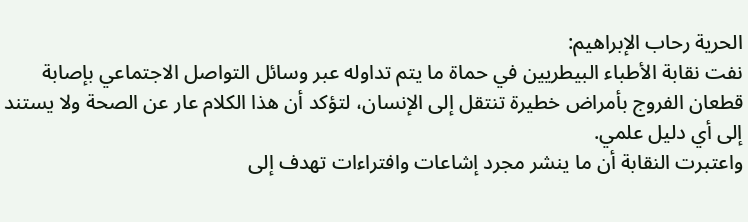الحرية رحاب الإبراهيم:
نفت نقابة الأطباء البيطريين في حماة ما يتم تداوله عبر وسائل التواصل الاجتماعي بإصابة قطعان الفروج بأمراض خطيرة تنتقل إلى الإنسان، لتؤكد أن هذا الكلام عار عن الصحة ولا يستند إلى أي دليل علمي.
واعتبرت النقابة أن ما ينشر مجرد إشاعات وافتراءات تهدف إلى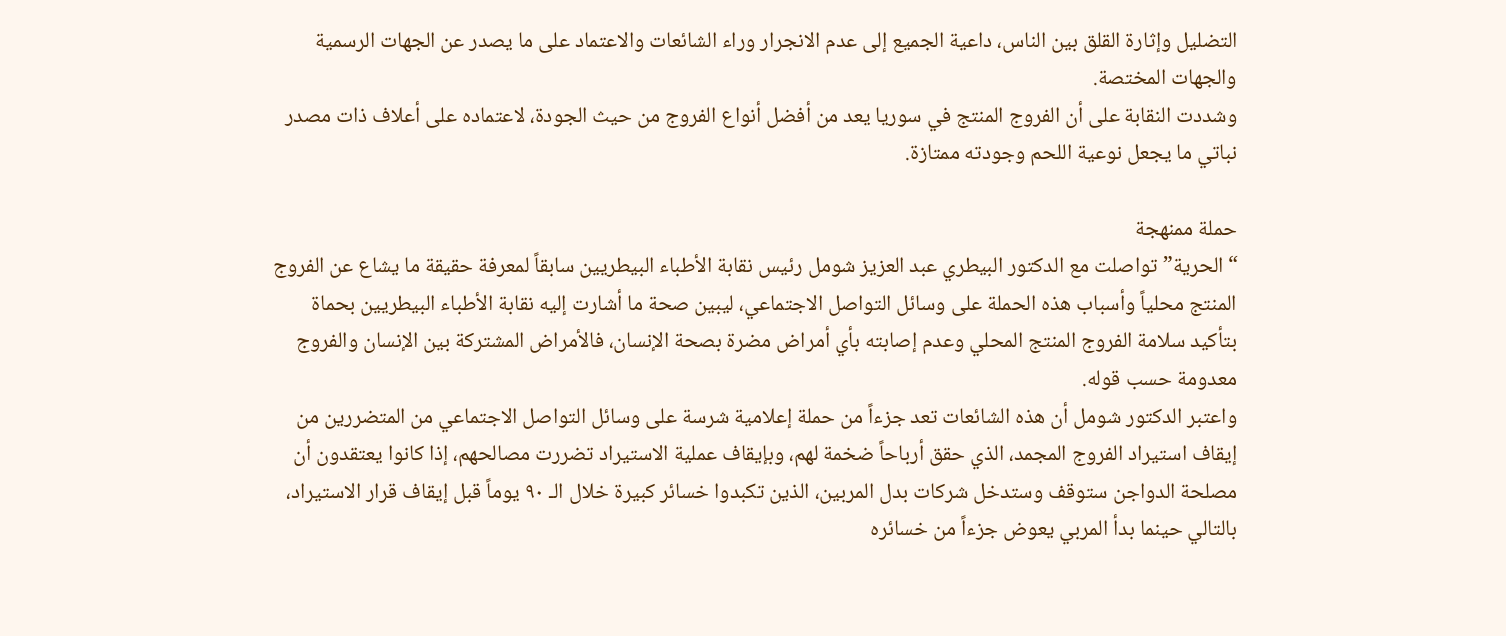التضليل وإثارة القلق بين الناس، داعية الجميع إلى عدم الانجرار وراء الشائعات والاعتماد على ما يصدر عن الجهات الرسمية والجهات المختصة.
وشددت النقابة على أن الفروج المنتج في سوريا يعد من أفضل أنواع الفروج من حيث الجودة، لاعتماده على أعلاف ذات مصدر نباتي ما يجعل نوعية اللحم وجودته ممتازة.

حملة ممنهجة
“الحرية” تواصلت مع الدكتور البيطري عبد العزيز شومل رئيس نقابة الأطباء البيطريين سابقاً لمعرفة حقيقة ما يشاع عن الفروج المنتج محلياً وأسباب هذه الحملة على وسائل التواصل الاجتماعي، ليبين صحة ما أشارت إليه نقابة الأطباء البيطريين بحماة بتأكيد سلامة الفروج المنتج المحلي وعدم إصابته بأي أمراض مضرة بصحة الإنسان، فالأمراض المشتركة بين الإنسان والفروج معدومة حسب قوله.
واعتبر الدكتور شومل أن هذه الشائعات تعد جزءاً من حملة إعلامية شرسة على وسائل التواصل الاجتماعي من المتضررين من إيقاف استيراد الفروج المجمد، الذي حقق أرباحاً ضخمة لهم، وبإيقاف عملية الاستيراد تضررت مصالحهم، إذا كانوا يعتقدون أن مصلحة الدواجن ستوقف وستدخل شركات بدل المربين، الذين تكبدوا خسائر كبيرة خلال الـ ٩٠ يوماً قبل إيقاف قرار الاستيراد، بالتالي حينما بدأ المربي يعوض جزءاً من خسائره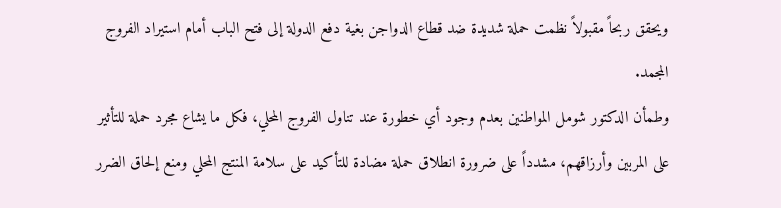ويحقق ربحاً مقبولاً نظمت حملة شديدة ضد قطاع الدواجن بغية دفع الدولة إلى فتح الباب أمام استيراد الفروج المجمد.
وطمأن الدكتور شومل المواطنين بعدم وجود أي خطورة عند تناول الفروج المحلي، فكل ما يشاع مجرد حملة للتأثير على المربين وأرزاقهم، مشدداً على ضرورة انطلاق حملة مضادة للتأكيد على سلامة المنتج المحلي ومنع إلحاق الضرر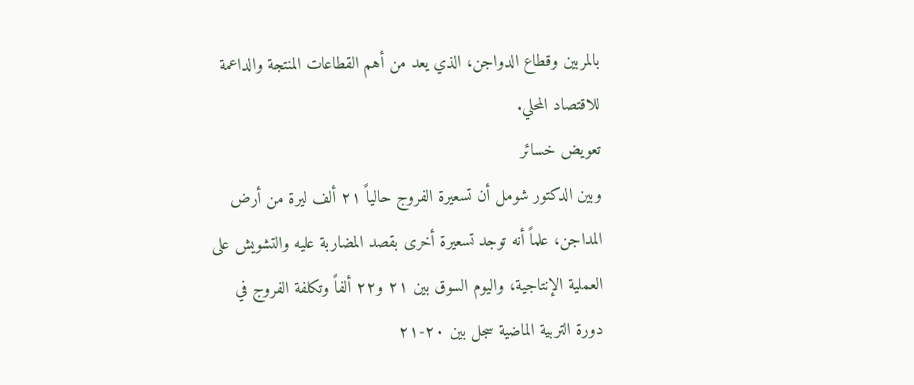بالمربين وقطاع الدواجن، الذي يعد من أهم القطاعات المنتجة والداعمة للاقتصاد المحلي.
تعويض خسائر
وبين الدكتور شومل أن تسعيرة الفروج حالياً ٢١ ألف ليرة من أرض المداجن، علماً أنه توجد تسعيرة أخرى بقصد المضاربة عليه والتشويش على العملية الإنتاجية، واليوم السوق بين ٢١ و٢٢ ألفاً وتكلفة الفروج في دورة التربية الماضية سجل بين ٢٠-٢١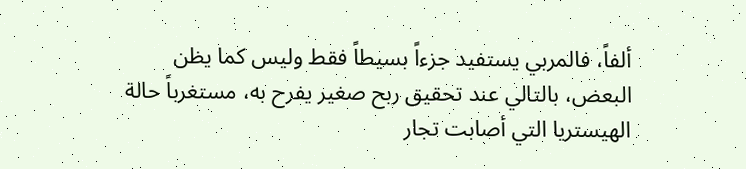ألفاً، فالمربي يستفيد جزءاً بسيطاً فقط وليس كما يظن البعض، بالتالي عند تحقيق ربح صغير يفرح به، مستغرباً حالة الهيستريا التي أصابت تجار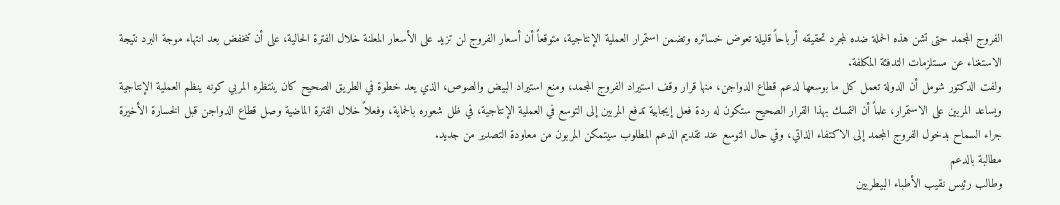الفروج المجمد حتى تشن هذه الحملة ضده لمجرد تحقيقه أرباحاً قليلة تعوض خسائره وتضمن استمرار العملية الإنتاجية، متوقعاً أن أسعار الفروج لن تزيد على الأسعار المعلنة خلال الفترة الحالية، على أن تنخفض بعد انتهاء موجة البرد نتيجة الاستغناء عن مستلزمات التدفئة المكلفة.
ولفت الدكتور شومل أن الدولة تعمل كل ما بوسعها لدعم قطاع الدواجن، منها قرار وقف استيراد الفروج المجمد، ومنع استيراد البيض والصوص، الذي يعد خطوة في الطريق الصحيح كان ينتظره المربي كونه ينظم العملية الإنتاجية ويساعد المربين على الاستمرار، علماً أن التمسك بهذا القرار الصحيح ستكون له ردة فعل إيجابية تدفع المربين إلى التوسع في العملية الإنتاجية، في ظل شعوره بالحماية، وفعلاً خلال الفترة الماضية وصل قطاع الدواجن قبل الخسارة الأخيرة جراء السماح بدخول الفروج المجمد إلى الاكتفاء الذاتي، وفي حال التوسع عند تقديم الدعم المطلوب سيتمكن المربون من معاودة التصدير من جديد.
مطالبة بالدعم
وطالب رئيس نقيب الأطباء البيطريين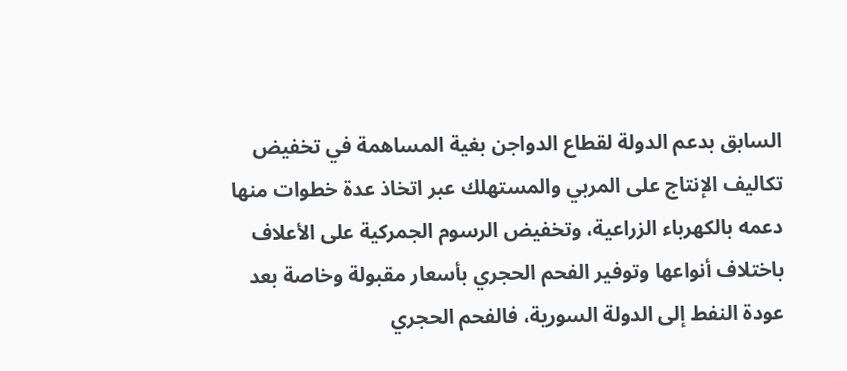السابق بدعم الدولة لقطاع الدواجن بغية المساهمة في تخفيض تكاليف الإنتاج على المربي والمستهلك عبر اتخاذ عدة خطوات منها دعمه بالكهرباء الزراعية، وتخفيض الرسوم الجمركية على الأعلاف باختلاف أنواعها وتوفير الفحم الحجري بأسعار مقبولة وخاصة بعد عودة النفط إلى الدولة السورية، فالفحم الحجري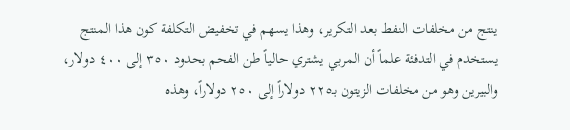ينتج من مخلفات النفط بعد التكرير، وهذا يسهم في تخفيض التكلفة كون هذا المنتج يستخدم في التدفئة علماً أن المربي يشتري حالياً طن الفحم بحدود ٣٥٠ إلى ٤٠٠ دولار، والبيرين وهو من مخلفات الزيتون بـ٢٢٥ دولاراً إلى ٢٥٠ دولاراً، وهذه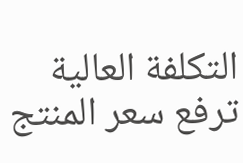التكلفة العالية ترفع سعر المنتج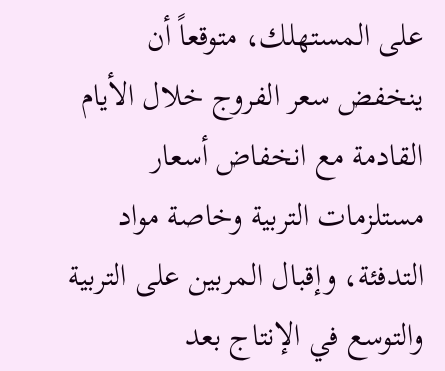على المستهلك، متوقعاً أن ينخفض سعر الفروج خلال الأيام القادمة مع انخفاض أسعار مستلزمات التربية وخاصة مواد التدفئة، وإقبال المربين على التربية والتوسع في الإنتاج بعد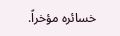خسائره مؤخراً.